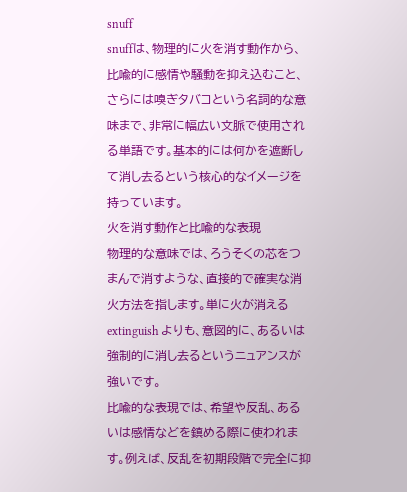snuff
snuffは、物理的に火を消す動作から、比喩的に感情や騒動を抑え込むこと、さらには嗅ぎタバコという名詞的な意味まで、非常に幅広い文脈で使用される単語です。基本的には何かを遮断して消し去るという核心的なイメージを持っています。
火を消す動作と比喩的な表現
物理的な意味では、ろうそくの芯をつまんで消すような、直接的で確実な消火方法を指します。単に火が消える extinguish よりも、意図的に、あるいは強制的に消し去るというニュアンスが強いです。
比喩的な表現では、希望や反乱、あるいは感情などを鎮める際に使われます。例えば、反乱を初期段階で完全に抑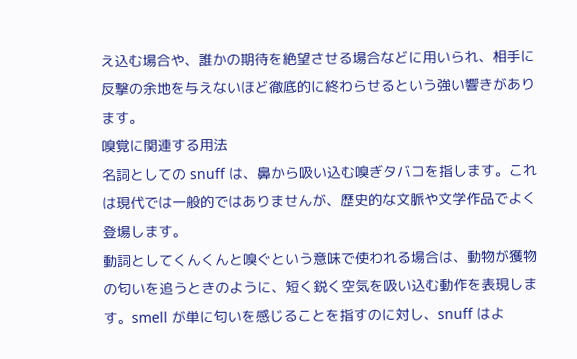え込む場合や、誰かの期待を絶望させる場合などに用いられ、相手に反撃の余地を与えないほど徹底的に終わらせるという強い響きがあります。
嗅覚に関連する用法
名詞としての snuff は、鼻から吸い込む嗅ぎタバコを指します。これは現代では一般的ではありませんが、歴史的な文脈や文学作品でよく登場します。
動詞としてくんくんと嗅ぐという意味で使われる場合は、動物が獲物の匂いを追うときのように、短く鋭く空気を吸い込む動作を表現します。smell が単に匂いを感じることを指すのに対し、snuff はよ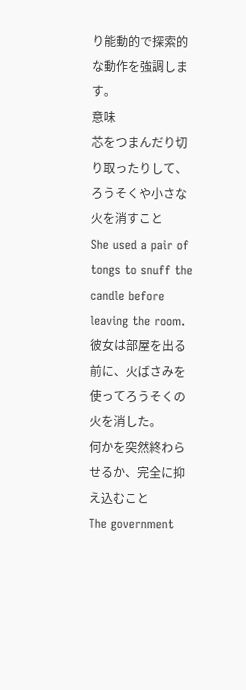り能動的で探索的な動作を強調します。
意味
芯をつまんだり切り取ったりして、ろうそくや小さな火を消すこと
She used a pair of tongs to snuff the candle before leaving the room.
彼女は部屋を出る前に、火ばさみを使ってろうそくの火を消した。
何かを突然終わらせるか、完全に抑え込むこと
The government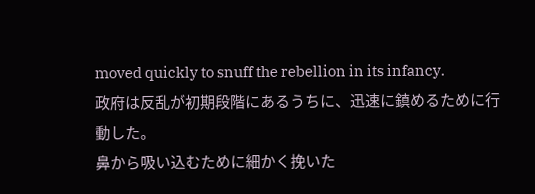moved quickly to snuff the rebellion in its infancy.
政府は反乱が初期段階にあるうちに、迅速に鎮めるために行動した。
鼻から吸い込むために細かく挽いた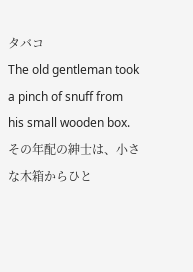タバコ
The old gentleman took a pinch of snuff from his small wooden box.
その年配の紳士は、小さな木箱からひと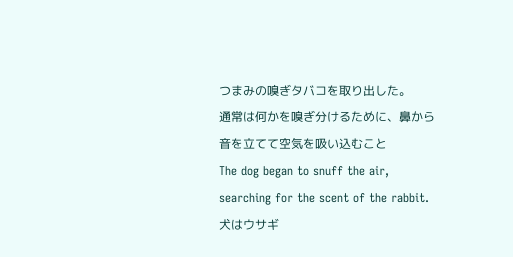つまみの嗅ぎタバコを取り出した。
通常は何かを嗅ぎ分けるために、鼻から音を立てて空気を吸い込むこと
The dog began to snuff the air, searching for the scent of the rabbit.
犬はウサギ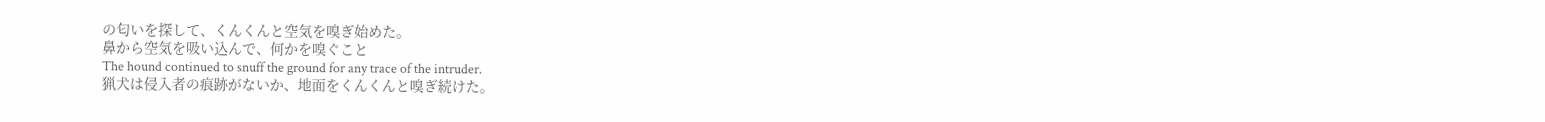の匂いを探して、くんくんと空気を嗅ぎ始めた。
鼻から空気を吸い込んで、何かを嗅ぐこと
The hound continued to snuff the ground for any trace of the intruder.
猟犬は侵入者の痕跡がないか、地面をくんくんと嗅ぎ続けた。